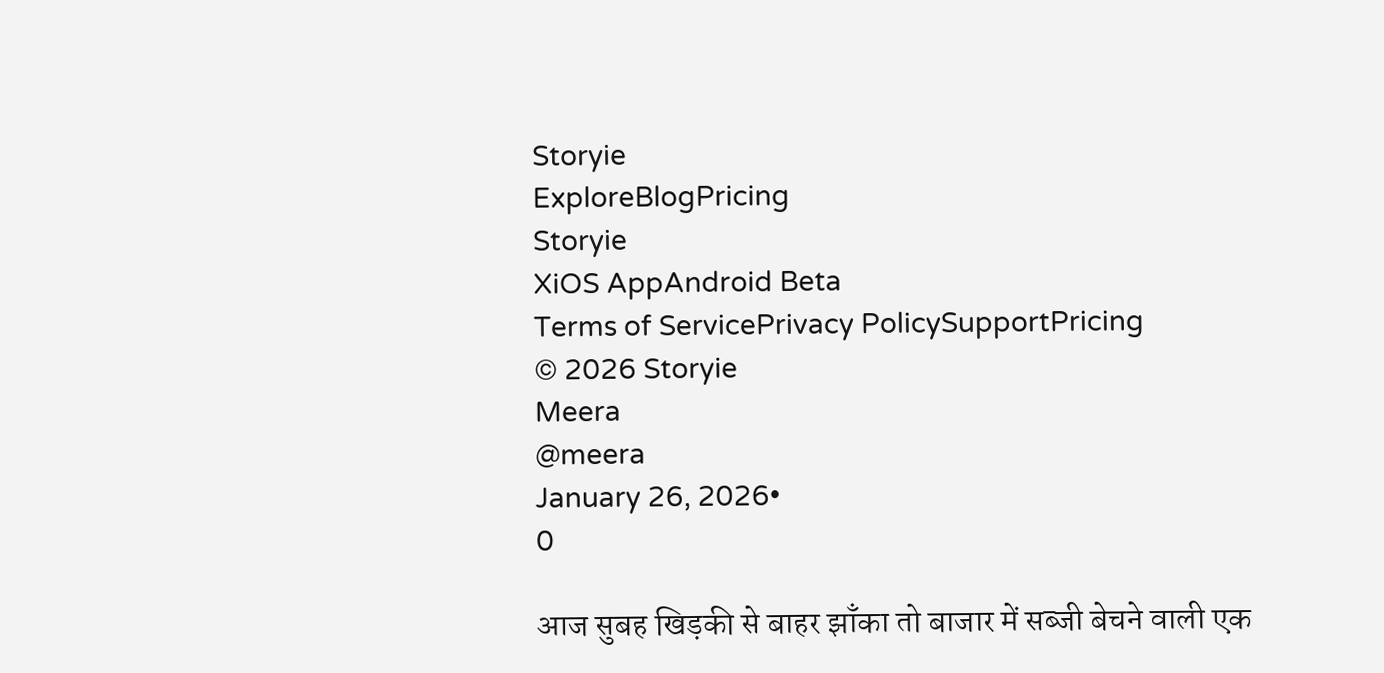Storyie
ExploreBlogPricing
Storyie
XiOS AppAndroid Beta
Terms of ServicePrivacy PolicySupportPricing
© 2026 Storyie
Meera
@meera
January 26, 2026•
0

आज सुबह खिड़की से बाहर झाँका तो बाजार में सब्जी बेचने वाली एक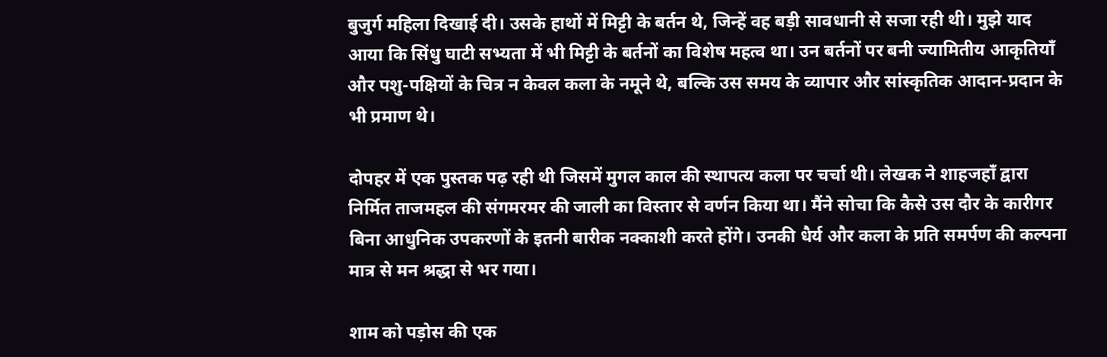बुजुर्ग महिला दिखाई दी। उसके हाथों में मिट्टी के बर्तन थे, जिन्हें वह बड़ी सावधानी से सजा रही थी। मुझे याद आया कि सिंधु घाटी सभ्यता में भी मिट्टी के बर्तनों का विशेष महत्व था। उन बर्तनों पर बनी ज्यामितीय आकृतियाँ और पशु-पक्षियों के चित्र न केवल कला के नमूने थे, बल्कि उस समय के व्यापार और सांस्कृतिक आदान-प्रदान के भी प्रमाण थे।

दोपहर में एक पुस्तक पढ़ रही थी जिसमें मुगल काल की स्थापत्य कला पर चर्चा थी। लेखक ने शाहजहाँ द्वारा निर्मित ताजमहल की संगमरमर की जाली का विस्तार से वर्णन किया था। मैंने सोचा कि कैसे उस दौर के कारीगर बिना आधुनिक उपकरणों के इतनी बारीक नक्काशी करते होंगे। उनकी धैर्य और कला के प्रति समर्पण की कल्पना मात्र से मन श्रद्धा से भर गया।

शाम को पड़ोस की एक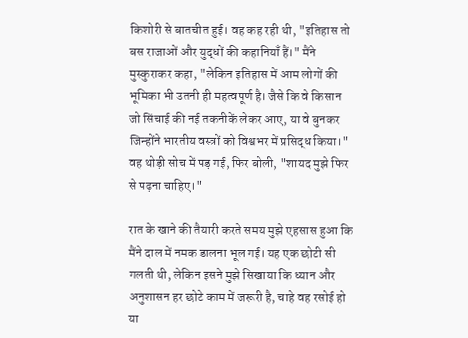किशोरी से बातचीत हुई। वह कह रही थी, "इतिहास तो बस राजाओं और युद्धों की कहानियाँ हैं।" मैंने मुस्कुराकर कहा, "लेकिन इतिहास में आम लोगों की भूमिका भी उतनी ही महत्वपूर्ण है। जैसे कि वे किसान जो सिंचाई की नई तकनीकें लेकर आए, या वे बुनकर जिन्होंने भारतीय वस्त्रों को विश्वभर में प्रसिद्ध किया।" वह थोड़ी सोच में पड़ गई, फिर बोली, "शायद मुझे फिर से पढ़ना चाहिए।"

रात के खाने की तैयारी करते समय मुझे एहसास हुआ कि मैंने दाल में नमक डालना भूल गई। यह एक छोटी सी गलती थी, लेकिन इसने मुझे सिखाया कि ध्यान और अनुशासन हर छोटे काम में जरूरी है, चाहे वह रसोई हो या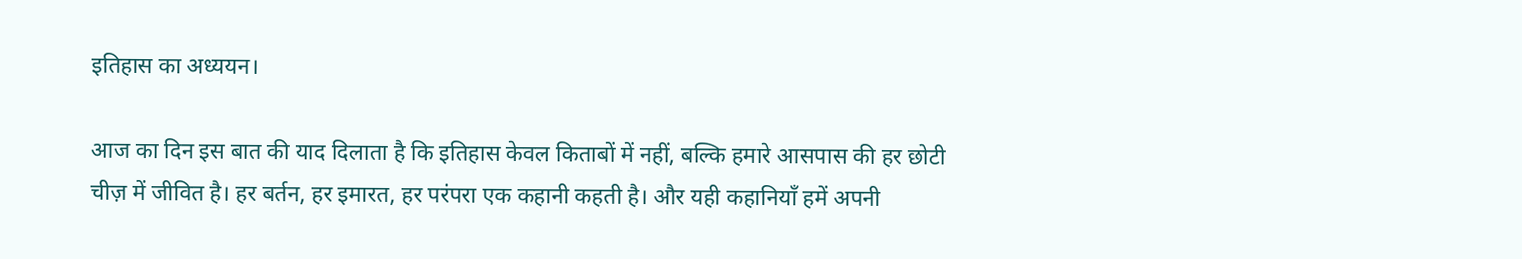इतिहास का अध्ययन।

आज का दिन इस बात की याद दिलाता है कि इतिहास केवल किताबों में नहीं, बल्कि हमारे आसपास की हर छोटी चीज़ में जीवित है। हर बर्तन, हर इमारत, हर परंपरा एक कहानी कहती है। और यही कहानियाँ हमें अपनी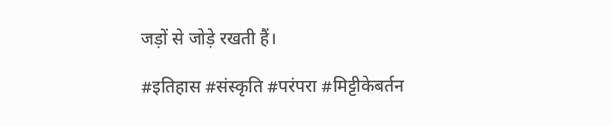जड़ों से जोड़े रखती हैं।

#इतिहास #संस्कृति #परंपरा #मिट्टीकेबर्तन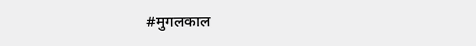#मुगलकाल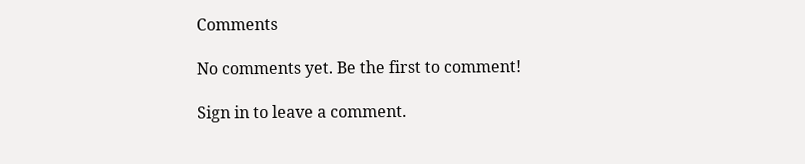Comments

No comments yet. Be the first to comment!

Sign in to leave a comment.